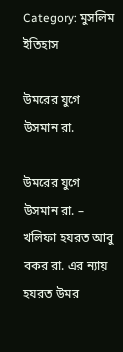Category: মুসলিম ইতিহাস

উমরের যুগে উসমান রা.

উমরের যুগে উসমান রা. – খলিফা হযরত আবু বকর রা. এর ন্যায় হযরত উমর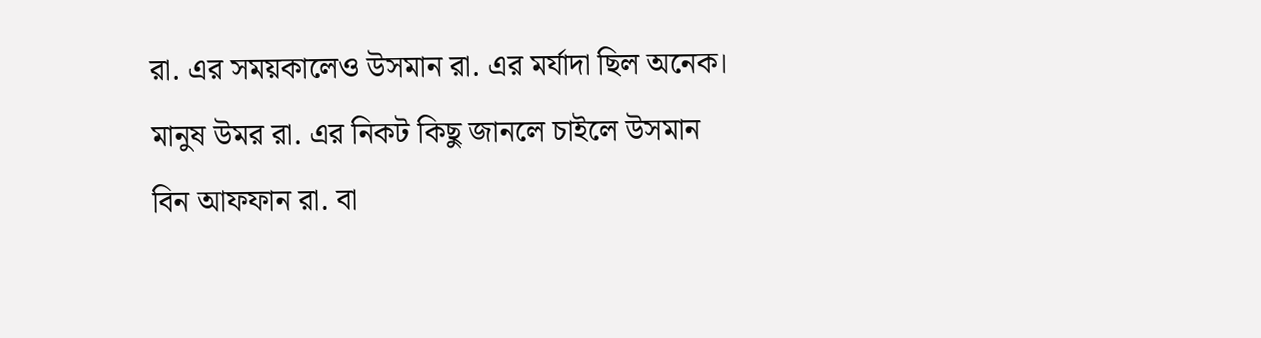রা. এর সময়কালেও উসমান রা. এর মর্যাদা ছিল অনেক। মানুষ উমর রা. এর নিকট কিছু জানলে চাইলে উসমান বিন আফফান রা. বা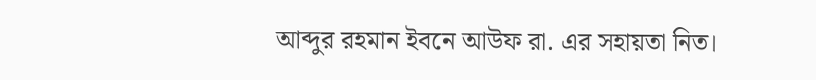আব্দুর রহমান ইবনে আউফ রা. এর সহায়তা নিত।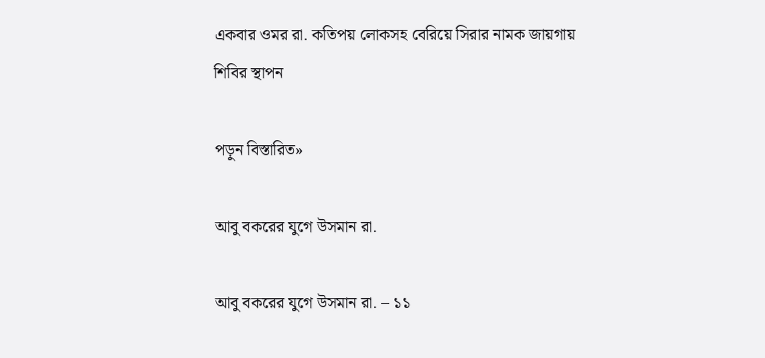একবার ওমর রা. কতিপয় লোকসহ বেরিয়ে সিরার নামক জায়গায় শিবির স্থাপন

পড়ুন বিস্তারিত»

আবু বকরের যুগে উসমান রা.

আবু বকরের যুগে উসমান রা. – ১১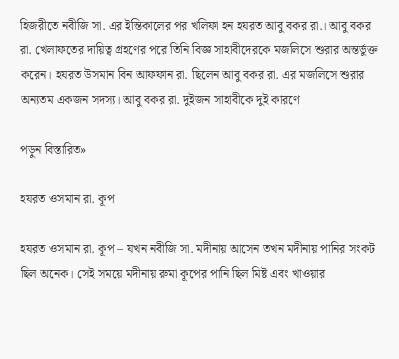হিজরীতে নবীজি সা. এর ইন্তিকালের পর খলিফা হন হযরত আবু বকর রা.। আবু বকর রা. খেলাফতের দায়িত্ব গ্রহণের পরে তিনি বিজ্ঞ সাহাবীদেরকে মজলিসে শুরার অন্তর্ভুক্ত করেন। হযরত উসমান বিন আফফান রা. ছিলেন আবু বকর রা. এর মজলিসে শুরার অন্যতম একজন সদস্য। আবু বকর রা. দুইজন সাহাবীকে দুই কারণে

পড়ুন বিস্তারিত»

হযরত ওসমান রা. কূপ

হযরত ওসমান রা. কূপ – যখন নবীজি সা. মদীনায় আসেন তখন মদীনায় পানির সংকট ছিল অনেক। সেই সময়ে মদীনায় রুমা কূপের পানি ছিল মিষ্ট এবং খাওয়ার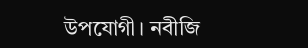উপযোগী। নবীজি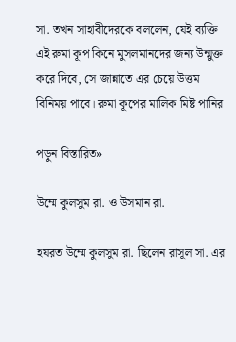সা. তখন সাহাবীদেরকে বললেন, যেই ব্যক্তি এই রুমা কূপ কিনে মুসলমানদের জন্য উন্মুক্ত করে দিবে, সে জান্নাতে এর চেয়ে উত্তম বিনিময় পাবে। রুমা কূপের মালিক মিষ্ট পানির

পড়ুন বিস্তারিত»

উম্মে কুলসুম রা. ও উসমান রা.

হযরত উম্মে কুলসুম রা. ছিলেন রাসূল সা. এর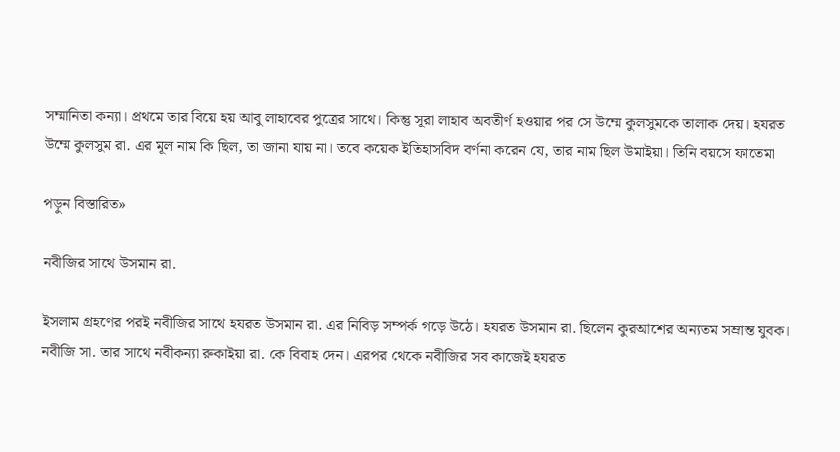সম্মানিতা কন্যা। প্রথমে তার বিয়ে হয় আবু লাহাবের পুত্রের সাথে। কিন্তু সূরা লাহাব অবতীর্ণ হওয়ার পর সে উম্মে কুলসুমকে তালাক দেয়। হযরত উম্মে কুলসুম রা. এর মূল নাম কি ছিল, তা জানা যায় না। তবে কয়েক ইতিহাসবিদ বর্ণনা করেন যে, তার নাম ছিল উমাইয়া। তিনি বয়সে ফাতেমা

পড়ুন বিস্তারিত»

নবীজির সাথে উসমান রা.

ইসলাম গ্রহণের পরই নবীজির সাথে হযরত উসমান রা. এর নিবিড় সম্পর্ক গড়ে উঠে। হযরত উসমান রা. ছিলেন কুরআশের অন্যতম সম্রান্ত যুবক। নবীজি সা. তার সাথে নবীকন্যা রুকাইয়া রা. কে বিবাহ দেন। এরপর থেকে নবীজির সব কাজেই হযরত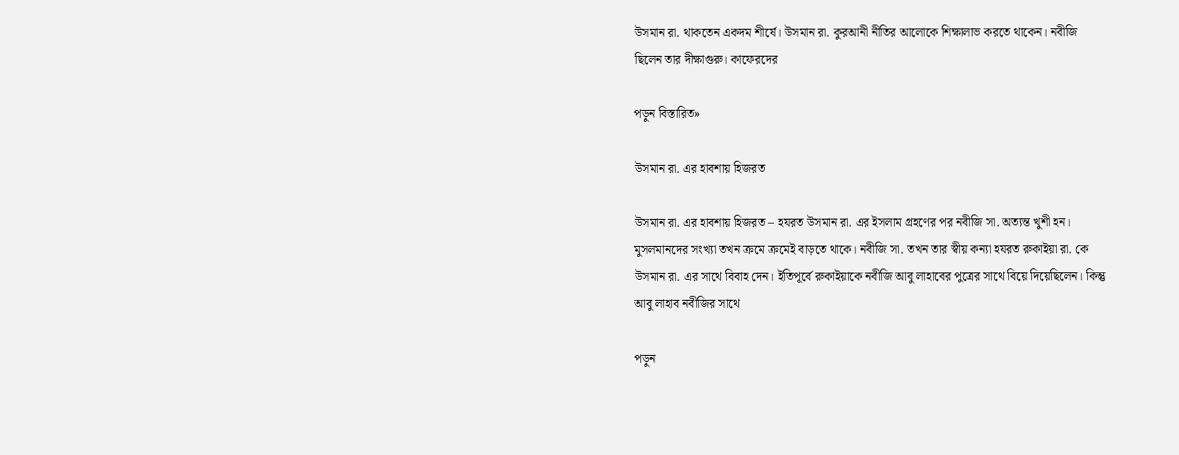উসমান রা. থাকতেন একদম শীর্ষে। উসমান রা. কুরআনী নীতির আলোকে শিক্ষালাভ করতে থাকেন। নবীজি ছিলেন তার দীক্ষাগুরু। কাফেরদের

পড়ুন বিস্তারিত»

উসমান রা. এর হাবশায় হিজরত

উসমান রা. এর হাবশায় হিজরত – হযরত উসমান রা. এর ইসলাম গ্রহণের পর নবীজি সা. অত্যন্ত খুশী হন। মুসলমানদের সংখ্যা তখন ক্রমে ক্রমেই বাড়তে থাকে। নবীজি সা. তখন তার স্বীয় কন্যা হযরত রুকাইয়া রা. কে উসমান রা. এর সাথে বিবাহ দেন। ইতিপূর্বে রুকাইয়াকে নবীজি আবু লাহাবের পুত্রের সাথে বিয়ে দিয়েছিলেন। কিন্তু আবু লাহাব নবীজির সাথে

পড়ুন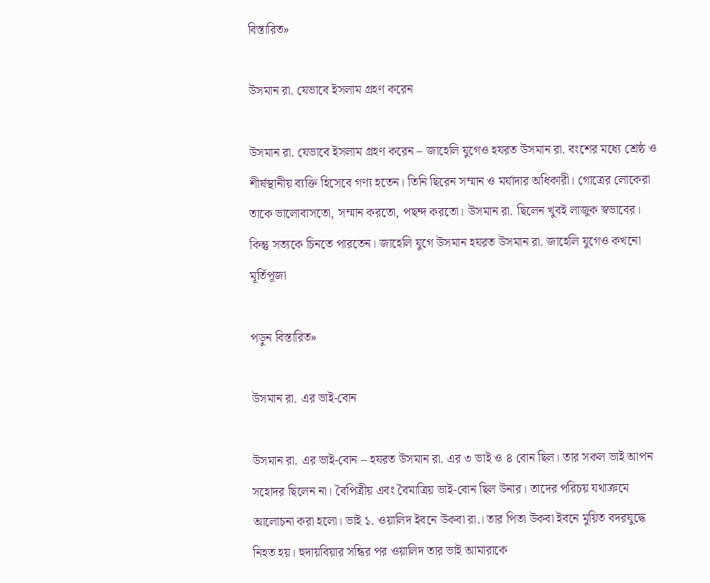বিস্তারিত»

উসমান রা. যেভাবে ইসলাম গ্রহণ করেন

উসমান রা. যেভাবে ইসলাম গ্রহণ করেন – জাহেলি যুগেও হযরত উসমান রা. বংশের মধ্যে শ্রেষ্ঠ ও শীর্ষস্থানীয় ব্যক্তি হিসেবে গণ্য হতেন। তিনি ছিরেন সম্মান ও মর্যাদার অধিকারী। গোত্রের লোকেরা তাকে ভালোবাসতো, সম্মান করতো, পছন্দ করতো। উসমান রা. ছিলেন খুবই লাজুক স্বভাবের। কিন্তু সত্যকে চিনতে পারতেন। জাহেলি যুগে উসমান হযরত উসমান রা. জাহেলি যুগেও কখনো মূর্তিপূজা

পড়ুন বিস্তারিত»

উসমান রা. এর ভাই-বোন

উসমান রা. এর ভাই-বোন – হযরত উসমান রা. এর ৩ ভাই ও ৪ বোন ছিল। তার সকল ভাই আপন সহোদর ছিলেন না। বৈপিত্রীয় এবং বৈমাত্রিয় ভাই-বোন ছিল উনার। তাদের পরিচয় যথাক্রমে আলোচনা করা হলো। ভাই ১. ওয়ালিদ ইবনে উকবা রা.। তার পিতা উকবা ইবনে মুয়িত বদরযুদ্ধে নিহত হয়। হুদায়বিয়ার সন্ধির পর ওয়ালিদ তার ভাই আমারাকে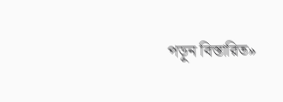পড়ুন বিস্তারিত»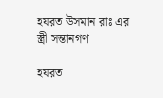হযরত উসমান রাঃ এর স্ত্রী সন্তানগণ

হযরত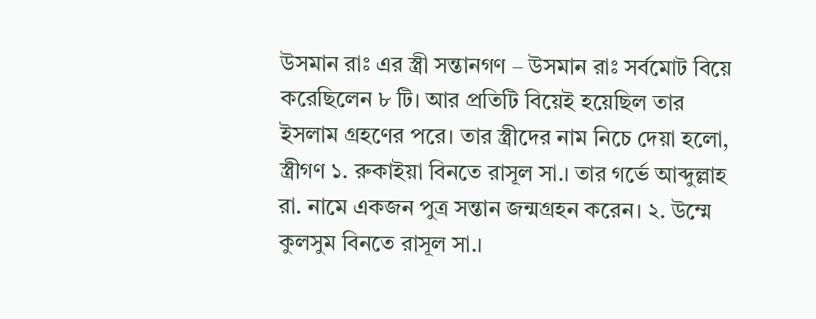উসমান রাঃ এর স্ত্রী সন্তানগণ – উসমান রাঃ সর্বমোট বিয়ে করেছিলেন ৮ টি। আর প্রতিটি বিয়েই হয়েছিল তার ইসলাম গ্রহণের পরে। তার স্ত্রীদের নাম নিচে দেয়া হলো, স্ত্রীগণ ১. রুকাইয়া বিনতে রাসূল সা.। তার গর্ভে আব্দুল্লাহ রা. নামে একজন পুত্র সন্তান জন্মগ্রহন করেন। ২. উম্মে কুলসুম বিনতে রাসূল সা.।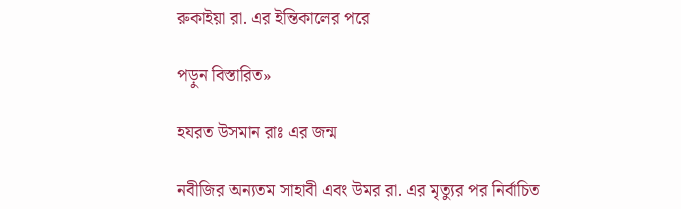রুকাইয়া রা. এর ইন্তিকালের পরে

পড়ুন বিস্তারিত»

হযরত উসমান রাঃ এর জন্ম

নবীজির অন্যতম সাহাবী এবং উমর রা. এর মৃত্যুর পর নির্বাচিত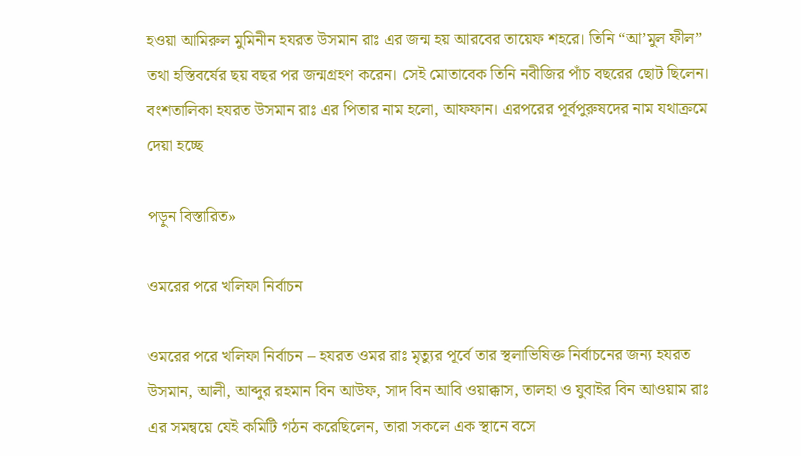হওয়া আমিরুল মুমিনীন হযরত উসমান রাঃ এর জন্ম হয় আরবের তায়েফ শহরে। তিনি “আ’মুল ফীল” তথা হস্তিবর্ষের ছয় বছর পর জন্মগ্রহণ করেন। সেই মোতাবেক তিনি নবীজির পাঁচ বছরের ছোট ছিলেন। বংশতালিকা হযরত উসমান রাঃ এর পিতার নাম হলো, আফফান। এরপরের পূর্বপুরুষদের নাম যথাক্রমে দেয়া হচ্ছে

পড়ুন বিস্তারিত»

ওমরের পরে খলিফা নির্বাচন

ওমরের পরে খলিফা নির্বাচন – হযরত ওমর রাঃ মৃত্যুর পূর্বে তার স্থলাভিষিক্ত নির্বাচনের জন্য হযরত উসমান, আলী, আব্দুর রহমান বিন আউফ, সাদ বিন আবি ওয়াক্কাস, তালহা ও যুবাইর বিন আওয়াম রাঃ এর সমন্বয়ে যেই কমিটি গঠন করেছিলেন, তারা সকলে এক স্থানে বসে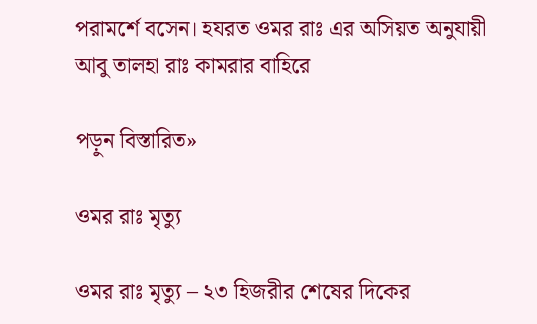পরামর্শে বসেন। হযরত ওমর রাঃ এর অসিয়ত অনুযায়ী আবু তালহা রাঃ কামরার বাহিরে

পড়ুন বিস্তারিত»

ওমর রাঃ মৃত্যু

ওমর রাঃ মৃত্যু – ২৩ হিজরীর শেষের দিকের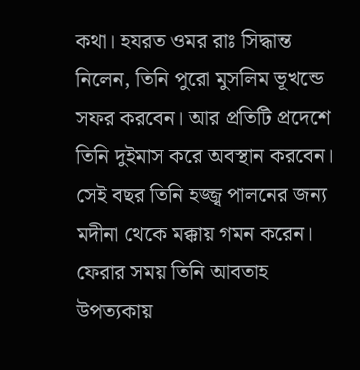কথা। হযরত ওমর রাঃ সিদ্ধান্ত নিলেন, তিনি পুরো মুসলিম ভূখন্ডে সফর করবেন। আর প্রতিটি প্রদেশে তিনি দুইমাস করে অবস্থান করবেন। সেই বছর তিনি হজ্জ্ব পালনের জন্য মদীনা থেকে মক্কায় গমন করেন। ফেরার সময় তিনি আবতাহ উপত্যকায়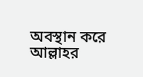অবস্থান করে আল্লাহর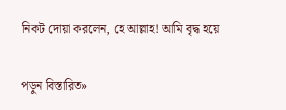নিকট দোয়া করলেন, হে আল্লাহ! আমি বৃদ্ধ হয়ে

পড়ুন বিস্তারিত»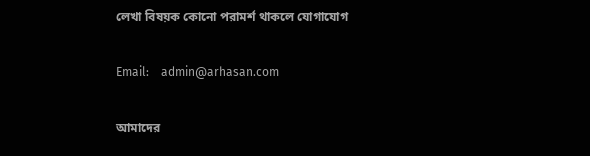লেখা বিষয়ক কোনো পরামর্শ থাকলে যোগাযোগ

Email:    admin@arhasan.com

আমাদের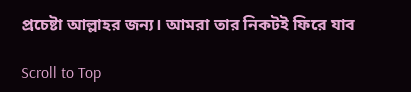প্রচেষ্টা আল্লাহর জন্য। আমরা তার নিকটই ফিরে যাব

Scroll to Top